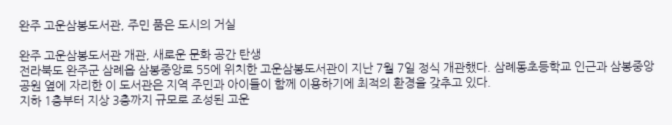완주 고운삼봉도서관, 주민 품은 도시의 거실

완주 고운삼봉도서관 개관, 새로운 문화 공간 탄생
전라북도 완주군 삼례읍 삼봉중앙로 55에 위치한 고운삼봉도서관이 지난 7월 7일 정식 개관했다. 삼례동초등학교 인근과 삼봉중앙공원 옆에 자리한 이 도서관은 지역 주민과 아이들이 함께 이용하기에 최적의 환경을 갖추고 있다.
지하 1층부터 지상 3층까지 규모로 조성된 고운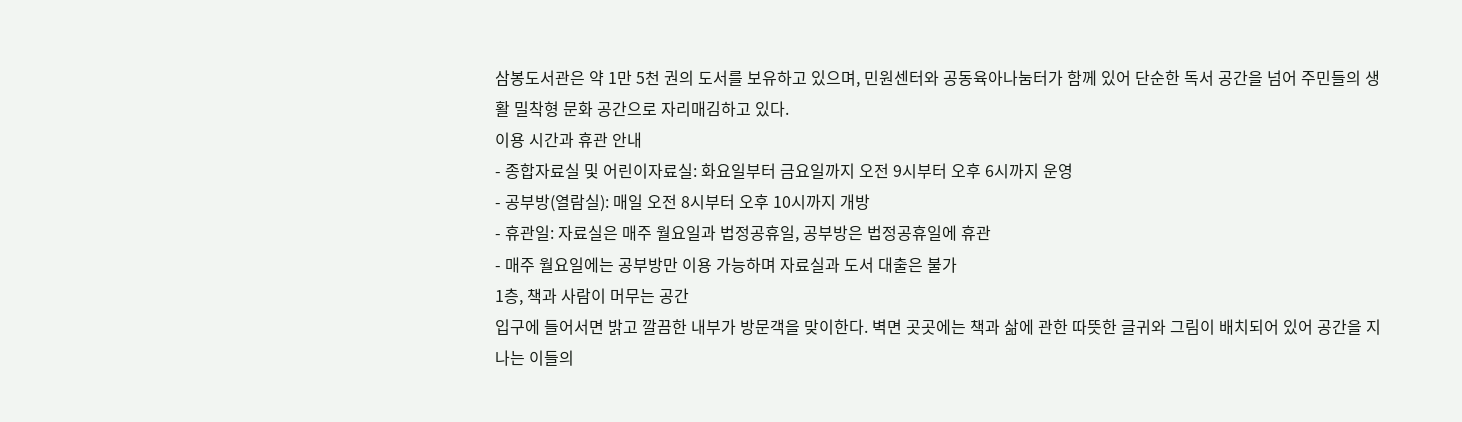삼봉도서관은 약 1만 5천 권의 도서를 보유하고 있으며, 민원센터와 공동육아나눔터가 함께 있어 단순한 독서 공간을 넘어 주민들의 생활 밀착형 문화 공간으로 자리매김하고 있다.
이용 시간과 휴관 안내
- 종합자료실 및 어린이자료실: 화요일부터 금요일까지 오전 9시부터 오후 6시까지 운영
- 공부방(열람실): 매일 오전 8시부터 오후 10시까지 개방
- 휴관일: 자료실은 매주 월요일과 법정공휴일, 공부방은 법정공휴일에 휴관
- 매주 월요일에는 공부방만 이용 가능하며 자료실과 도서 대출은 불가
1층, 책과 사람이 머무는 공간
입구에 들어서면 밝고 깔끔한 내부가 방문객을 맞이한다. 벽면 곳곳에는 책과 삶에 관한 따뜻한 글귀와 그림이 배치되어 있어 공간을 지나는 이들의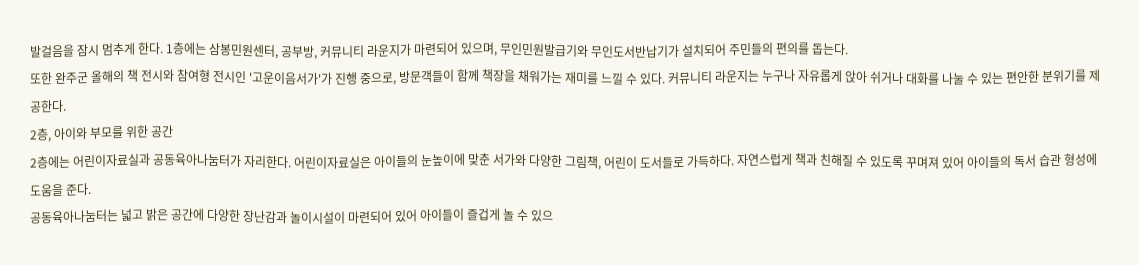발걸음을 잠시 멈추게 한다. 1층에는 삼봉민원센터, 공부방, 커뮤니티 라운지가 마련되어 있으며, 무인민원발급기와 무인도서반납기가 설치되어 주민들의 편의를 돕는다.
또한 완주군 올해의 책 전시와 참여형 전시인 '고운이음서가'가 진행 중으로, 방문객들이 함께 책장을 채워가는 재미를 느낄 수 있다. 커뮤니티 라운지는 누구나 자유롭게 앉아 쉬거나 대화를 나눌 수 있는 편안한 분위기를 제공한다.
2층, 아이와 부모를 위한 공간
2층에는 어린이자료실과 공동육아나눔터가 자리한다. 어린이자료실은 아이들의 눈높이에 맞춘 서가와 다양한 그림책, 어린이 도서들로 가득하다. 자연스럽게 책과 친해질 수 있도록 꾸며져 있어 아이들의 독서 습관 형성에 도움을 준다.
공동육아나눔터는 넓고 밝은 공간에 다양한 장난감과 놀이시설이 마련되어 있어 아이들이 즐겁게 놀 수 있으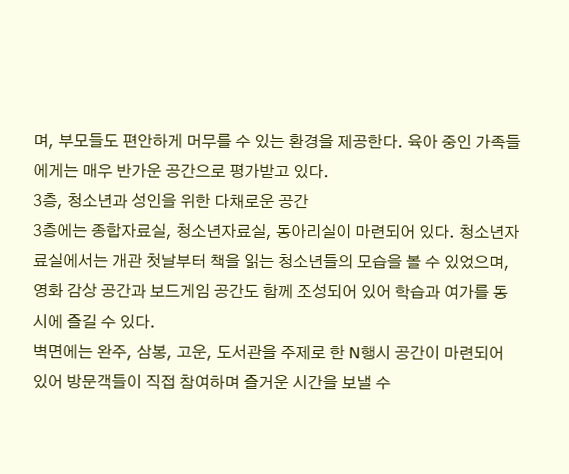며, 부모들도 편안하게 머무를 수 있는 환경을 제공한다. 육아 중인 가족들에게는 매우 반가운 공간으로 평가받고 있다.
3층, 청소년과 성인을 위한 다채로운 공간
3층에는 종합자료실, 청소년자료실, 동아리실이 마련되어 있다. 청소년자료실에서는 개관 첫날부터 책을 읽는 청소년들의 모습을 볼 수 있었으며, 영화 감상 공간과 보드게임 공간도 함께 조성되어 있어 학습과 여가를 동시에 즐길 수 있다.
벽면에는 완주, 삼봉, 고운, 도서관을 주제로 한 N행시 공간이 마련되어 있어 방문객들이 직접 참여하며 즐거운 시간을 보낼 수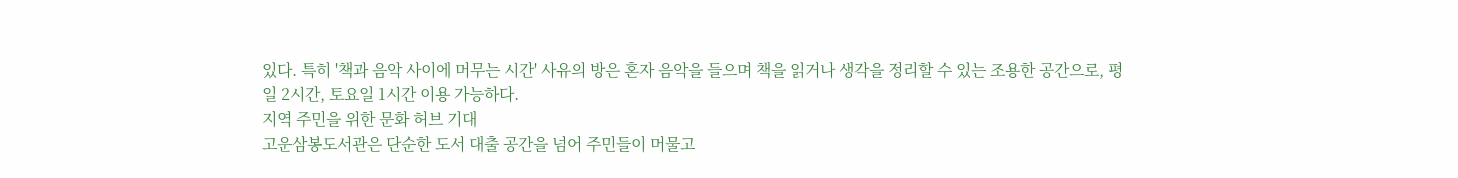있다. 특히 '책과 음악 사이에 머무는 시간' 사유의 방은 혼자 음악을 들으며 책을 읽거나 생각을 정리할 수 있는 조용한 공간으로, 평일 2시간, 토요일 1시간 이용 가능하다.
지역 주민을 위한 문화 허브 기대
고운삼봉도서관은 단순한 도서 대출 공간을 넘어 주민들이 머물고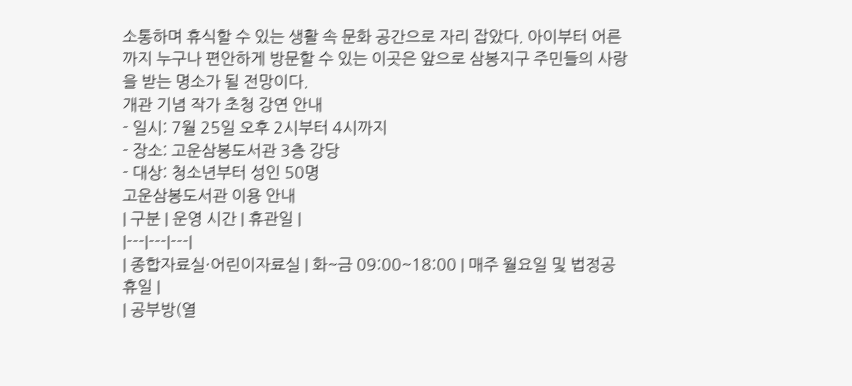소통하며 휴식할 수 있는 생활 속 문화 공간으로 자리 잡았다. 아이부터 어른까지 누구나 편안하게 방문할 수 있는 이곳은 앞으로 삼봉지구 주민들의 사랑을 받는 명소가 될 전망이다.
개관 기념 작가 초청 강연 안내
- 일시: 7월 25일 오후 2시부터 4시까지
- 장소: 고운삼봉도서관 3층 강당
- 대상: 청소년부터 성인 50명
고운삼봉도서관 이용 안내
| 구분 | 운영 시간 | 휴관일 |
|---|---|---|
| 종합자료실·어린이자료실 | 화~금 09:00~18:00 | 매주 월요일 및 법정공휴일 |
| 공부방(열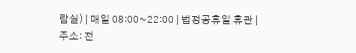람실) | 매일 08:00~22:00 | 법정공휴일 휴관 |
주소: 전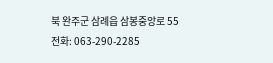북 완주군 삼례읍 삼봉중앙로 55
전화: 063-290-2285